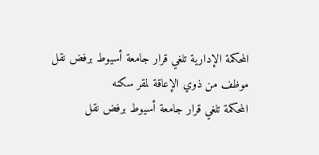المحكمة الإدارية تلغي قرار جامعة أسيوط برفض نقل موظف من ذوي الإعاقة لمقر سكنه
المحكمة تلغي قرار جامعة أسيوط برفض نقل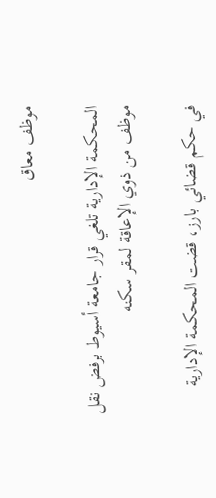موظف معاق

المحكمة الإدارية تلغي قرار جامعة أسيوط برفض نقل موظف من ذوي الإعاقة لمقر سكنه

في حكم قضائي بارز، قضت المحكمة الإدارية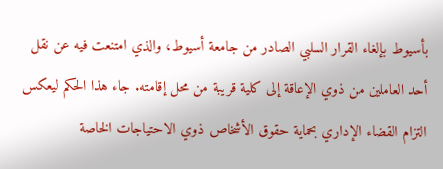بأسيوط بإلغاء القرار السلبي الصادر من جامعة أسيوط، والذي امتنعت فيه عن نقل أحد العاملين من ذوي الإعاقة إلى كلية قريبة من محل إقامته. جاء هذا الحكم ليعكس التزام القضاء الإداري بحماية حقوق الأشخاص ذوي الاحتياجات الخاصة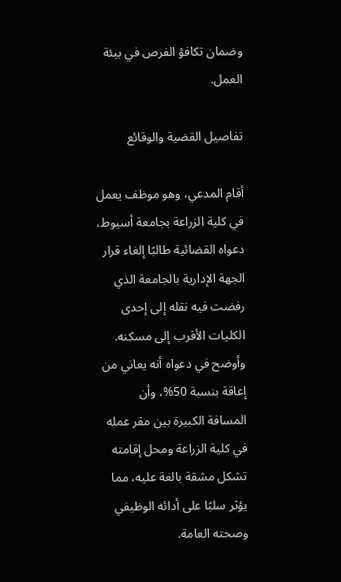وضمان تكافؤ الفرص في بيئة العمل.

تفاصيل القضية والوقائع

أقام المدعي، وهو موظف يعمل في كلية الزراعة بجامعة أسيوط، دعواه القضائية طالبًا إلغاء قرار الجهة الإدارية بالجامعة الذي رفضت فيه نقله إلى إحدى الكليات الأقرب إلى مسكنه. وأوضح في دعواه أنه يعاني من إعاقة بنسبة 50%، وأن المسافة الكبيرة بين مقر عمله في كلية الزراعة ومحل إقامته تشكل مشقة بالغة عليه، مما يؤثر سلبًا على أدائه الوظيفي وصحته العامة.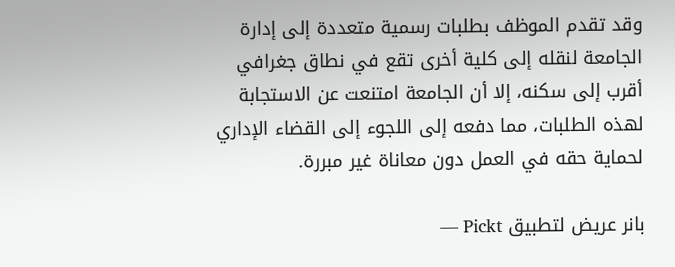وقد تقدم الموظف بطلبات رسمية متعددة إلى إدارة الجامعة لنقله إلى كلية أخرى تقع في نطاق جغرافي أقرب إلى سكنه، إلا أن الجامعة امتنعت عن الاستجابة لهذه الطلبات، مما دفعه إلى اللجوء إلى القضاء الإداري لحماية حقه في العمل دون معاناة غير مبررة.

بانر عريض لتطبيق Pickt —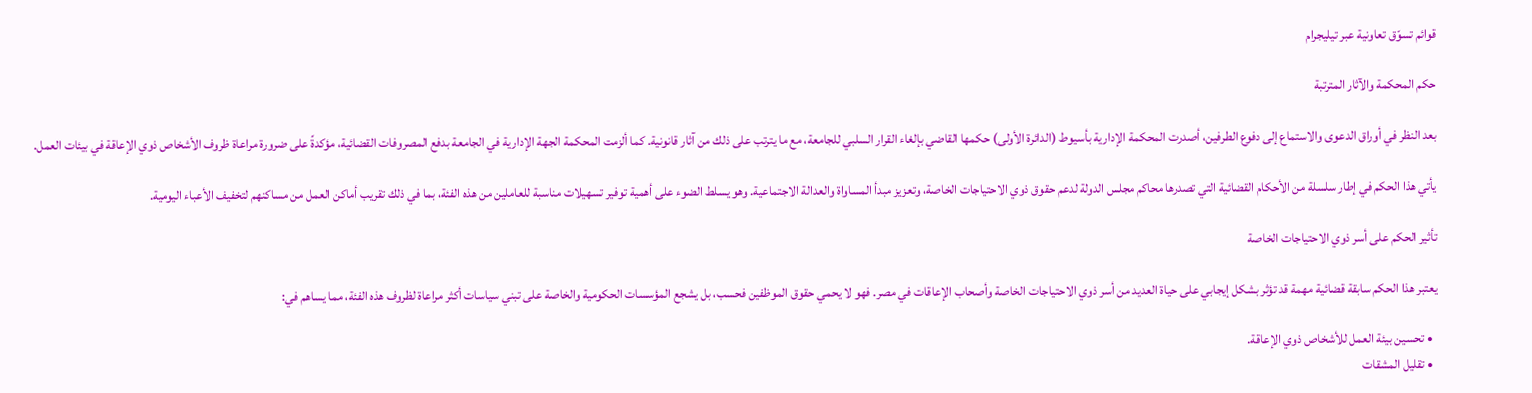قوائم تسوّق تعاونية عبر تيليجرام

حكم المحكمة والآثار المترتبة

بعد النظر في أوراق الدعوى والاستماع إلى دفوع الطرفين، أصدرت المحكمة الإدارية بأسيوط (الدائرة الأولى) حكمها القاضي بإلغاء القرار السلبي للجامعة، مع ما يترتب على ذلك من آثار قانونية. كما ألزمت المحكمة الجهة الإدارية في الجامعة بدفع المصروفات القضائية، مؤكدةً على ضرورة مراعاة ظروف الأشخاص ذوي الإعاقة في بيئات العمل.

يأتي هذا الحكم في إطار سلسلة من الأحكام القضائية التي تصدرها محاكم مجلس الدولة لدعم حقوق ذوي الاحتياجات الخاصة، وتعزيز مبدأ المساواة والعدالة الاجتماعية. وهو يسلط الضوء على أهمية توفير تسهيلات مناسبة للعاملين من هذه الفئة، بما في ذلك تقريب أماكن العمل من مساكنهم لتخفيف الأعباء اليومية.

تأثير الحكم على أسر ذوي الاحتياجات الخاصة

يعتبر هذا الحكم سابقة قضائية مهمة قد تؤثر بشكل إيجابي على حياة العديد من أسر ذوي الاحتياجات الخاصة وأصحاب الإعاقات في مصر. فهو لا يحمي حقوق الموظفين فحسب، بل يشجع المؤسسات الحكومية والخاصة على تبني سياسات أكثر مراعاة لظروف هذه الفئة، مما يساهم في:

  • تحسين بيئة العمل للأشخاص ذوي الإعاقة.
  • تقليل المشقات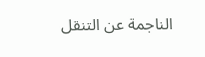الناجمة عن التنقل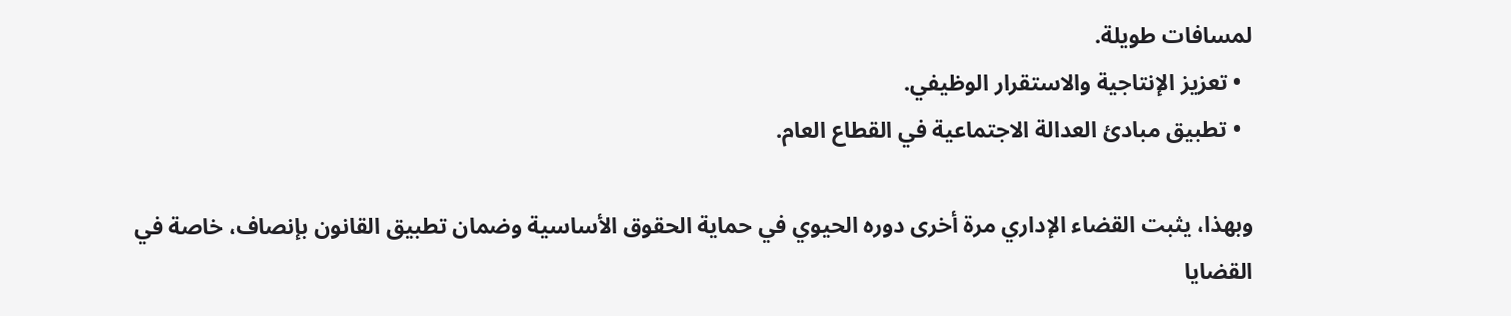لمسافات طويلة.
  • تعزيز الإنتاجية والاستقرار الوظيفي.
  • تطبيق مبادئ العدالة الاجتماعية في القطاع العام.

وبهذا، يثبت القضاء الإداري مرة أخرى دوره الحيوي في حماية الحقوق الأساسية وضمان تطبيق القانون بإنصاف، خاصة في القضايا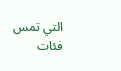التي تمس فئات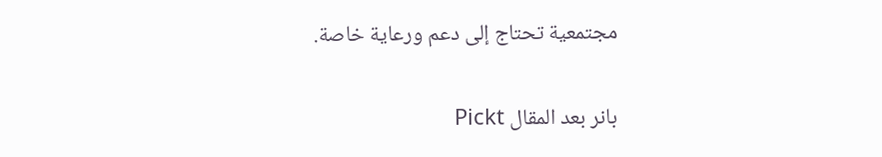مجتمعية تحتاج إلى دعم ورعاية خاصة.

بانر بعد المقال Pickt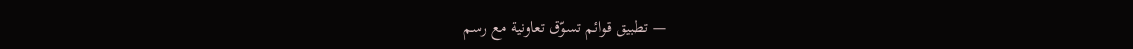— تطبيق قوائم تسوّق تعاونية مع رسم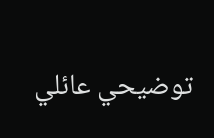توضيحي عائلي